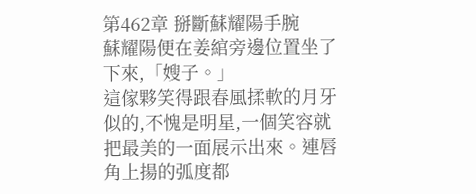第462章 掰斷蘇耀陽手腕
蘇耀陽便在姜綰旁邊位置坐了下來,「嫂子。」
這傢夥笑得跟春風揉軟的月牙似的,不愧是明星,一個笑容就把最美的一面展示出來。連唇角上揚的弧度都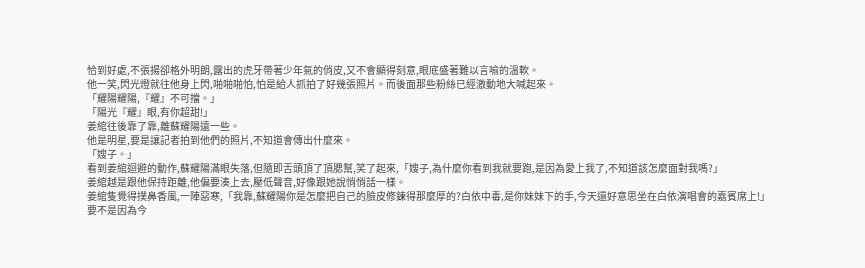恰到好處,不張揚卻格外明朗,露出的虎牙帶著少年氣的俏皮,又不會顯得刻意,眼底盛著難以言喻的溫軟。
他一笑,閃光燈就往他身上閃,啪啪啪怕,怕是給人抓拍了好幾張照片。而後面那些粉絲已經激動地大喊起來。
「耀陽耀陽,『耀』不可擋。」
「陽光『耀』眼,有你超甜!」
姜綰往後靠了靠,離蘇耀陽遠一些。
他是明星,要是讓記者拍到他們的照片,不知道會傳出什麼來。
「嫂子。」
看到姜綰迴避的動作,蘇耀陽滿眼失落,但隨即舌頭頂了頂腮幫,笑了起來,「嫂子,為什麼你看到我就要跑,是因為愛上我了,不知道該怎麼面對我嗎?」
姜綰越是跟他保持距離,他偏要湊上去,壓低聲音,好像跟她說悄悄話一樣。
姜綰隻覺得撲鼻香風,一陣惡寒,「我靠,蘇耀陽你是怎麼把自己的臉皮修鍊得那麼厚的?白依中毒,是你妹妹下的手,今天還好意思坐在白依演唱會的嘉賓席上!」
要不是因為今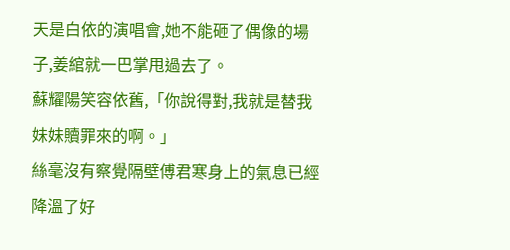天是白依的演唱會,她不能砸了偶像的場子,姜綰就一巴掌甩過去了。
蘇耀陽笑容依舊,「你說得對,我就是替我妹妹贖罪來的啊。」
絲毫沒有察覺隔壁傅君寒身上的氣息已經降溫了好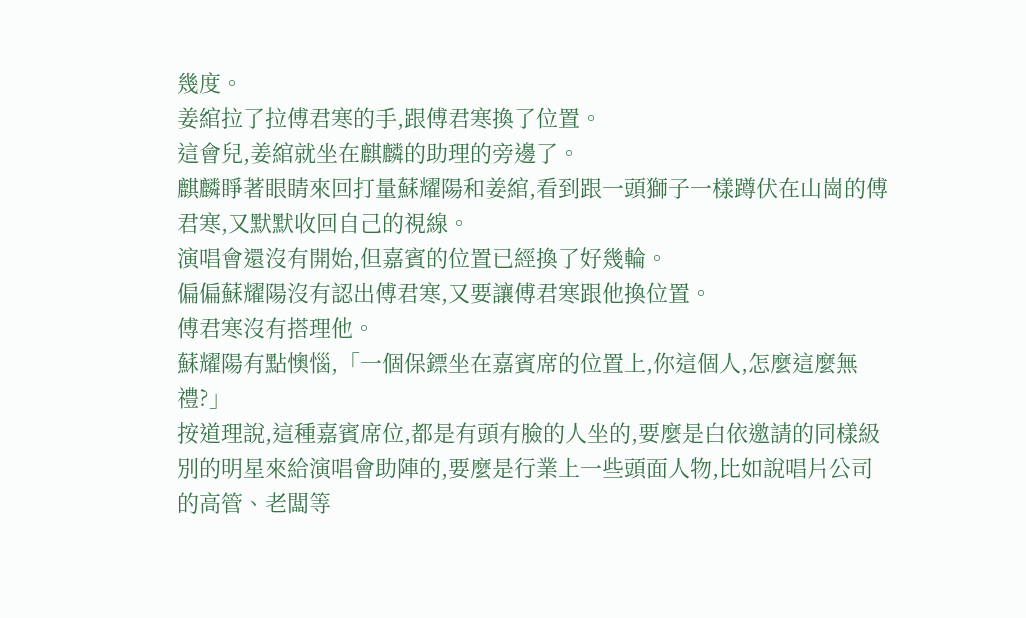幾度。
姜綰拉了拉傅君寒的手,跟傅君寒換了位置。
這會兒,姜綰就坐在麒麟的助理的旁邊了。
麒麟睜著眼睛來回打量蘇耀陽和姜綰,看到跟一頭獅子一樣蹲伏在山崗的傅君寒,又默默收回自己的視線。
演唱會還沒有開始,但嘉賓的位置已經換了好幾輪。
偏偏蘇耀陽沒有認出傅君寒,又要讓傅君寒跟他換位置。
傅君寒沒有搭理他。
蘇耀陽有點懊惱,「一個保鏢坐在嘉賓席的位置上,你這個人,怎麼這麼無禮?」
按道理說,這種嘉賓席位,都是有頭有臉的人坐的,要麼是白依邀請的同樣級別的明星來給演唱會助陣的,要麼是行業上一些頭面人物,比如說唱片公司的高管、老闆等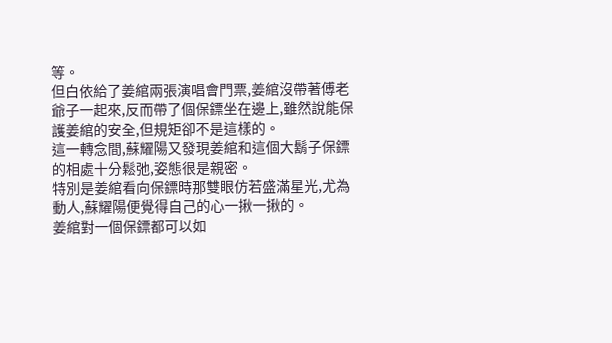等。
但白依給了姜綰兩張演唱會門票,姜綰沒帶著傅老爺子一起來,反而帶了個保鏢坐在邊上,雖然說能保護姜綰的安全,但規矩卻不是這樣的。
這一轉念間,蘇耀陽又發現姜綰和這個大鬍子保鏢的相處十分鬆弛,姿態很是親密。
特別是姜綰看向保鏢時那雙眼仿若盛滿星光,尤為動人,蘇耀陽便覺得自己的心一揪一揪的。
姜綰對一個保鏢都可以如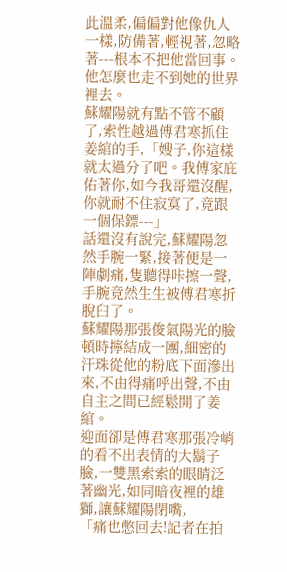此溫柔,偏偏對他像仇人一樣,防備著,輕視著,忽略著---根本不把他當回事。
他怎麼也走不到她的世界裡去。
蘇耀陽就有點不管不顧了,索性越過傅君寒抓住姜綰的手,「嫂子,你這樣就太過分了吧。我傅家庇佑著你,如今我哥還沒醒,你就耐不住寂寞了,竟跟一個保鏢---」
話還沒有說完,蘇耀陽忽然手腕一緊,接著便是一陣劇痛,隻聽得咔擦一聲,手腕竟然生生被傅君寒折脫臼了。
蘇耀陽那張俊氣陽光的臉頓時擰結成一團,細密的汗珠從他的粉底下面滲出來,不由得痛呼出聲,不由自主之間已經鬆開了姜綰。
迎面卻是傅君寒那張冷峭的看不出表情的大鬍子臉,一雙黑索索的眼睛泛著幽光,如同暗夜裡的雄獅,讓蘇耀陽閉嘴,
「痛也憋回去!記者在拍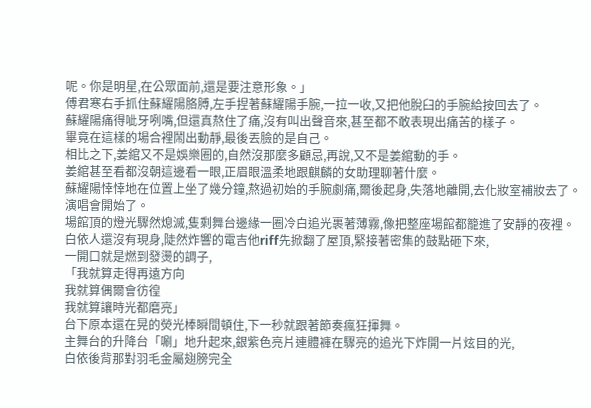呢。你是明星,在公眾面前,還是要注意形象。」
傅君寒右手抓住蘇耀陽胳膊,左手捏著蘇耀陽手腕,一拉一收,又把他脫臼的手腕給按回去了。
蘇耀陽痛得呲牙咧嘴,但還真熬住了痛,沒有叫出聲音來,甚至都不敢表現出痛苦的樣子。
畢竟在這樣的場合裡鬧出動靜,最後丟臉的是自己。
相比之下,姜綰又不是娛樂圈的,自然沒那麼多顧忌,再說,又不是姜綰動的手。
姜綰甚至看都沒朝這邊看一眼,正眉眼溫柔地跟麒麟的女助理聊著什麼。
蘇耀陽悻悻地在位置上坐了幾分鐘,熬過初始的手腕劇痛,爾後起身,失落地離開,去化妝室補妝去了。
演唱會開始了。
場館頂的燈光驟然熄滅,隻剩舞台邊緣一圈冷白追光裹著薄霧,像把整座場館都籠進了安靜的夜裡。
白依人還沒有現身,陡然炸響的電吉他riff先掀翻了屋頂,緊接著密集的鼓點砸下來,
一開口就是燃到發燙的調子,
「我就算走得再遠方向
我就算偶爾會彷徨
我就算讓時光都磨亮」
台下原本還在晃的熒光棒瞬間頓住,下一秒就跟著節奏瘋狂揮舞。
主舞台的升降台「唰」地升起來,銀紫色亮片連體褲在驟亮的追光下炸開一片炫目的光,
白依後背那對羽毛金屬翅膀完全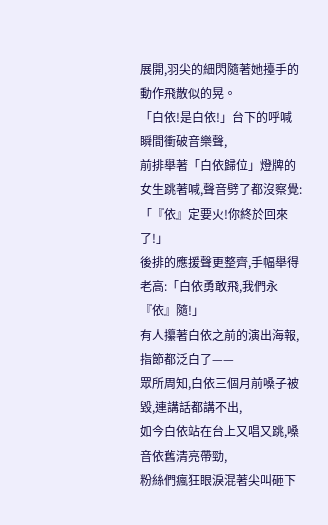展開,羽尖的細閃隨著她擡手的動作飛散似的晃。
「白依!是白依!」台下的呼喊瞬間衝破音樂聲,
前排舉著「白依歸位」燈牌的女生跳著喊,聲音劈了都沒察覺:「『依』定要火!你終於回來了!」
後排的應援聲更整齊,手幅舉得老高:「白依勇敢飛,我們永『依』隨!」
有人攥著白依之前的演出海報,指節都泛白了——
眾所周知,白依三個月前嗓子被毀,連講話都講不出,
如今白依站在台上又唱又跳,嗓音依舊清亮帶勁,
粉絲們瘋狂眼淚混著尖叫砸下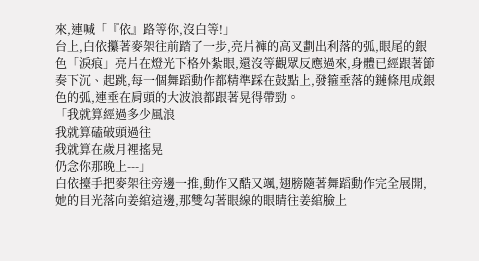來,連喊「『依』路等你,沒白等!」
台上,白依攥著麥架往前踏了一步,亮片褲的高叉劃出利落的弧,眼尾的銀色「淚痕」亮片在燈光下格外紮眼,還沒等觀眾反應過來,身體已經跟著節奏下沉、起跳,每一個舞蹈動作都精準踩在鼓點上,發箍垂落的鏈條甩成銀色的弧,連垂在肩頭的大波浪都跟著晃得帶勁。
「我就算經過多少風浪
我就算磕破頭過往
我就算在歲月裡搖晃
仍念你那晚上---」
白依擡手把麥架往旁邊一推,動作又酷又颯,翅膀隨著舞蹈動作完全展開,她的目光落向姜綰這邊,那雙勾著眼線的眼睛往姜綰臉上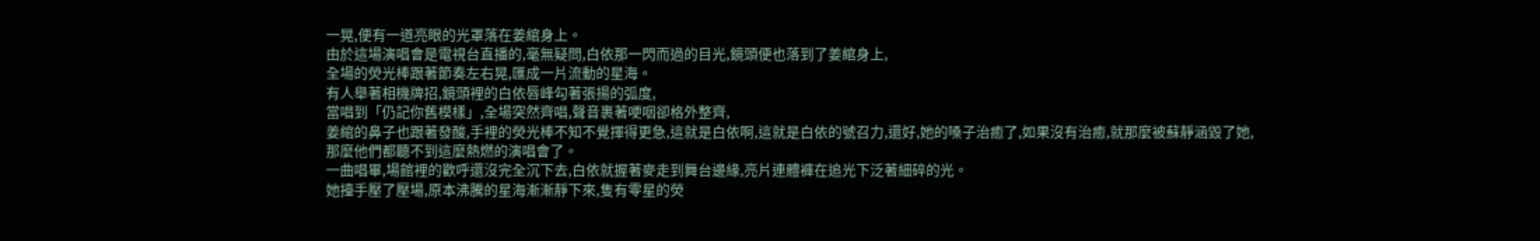一晃,便有一道亮眼的光罩落在姜綰身上。
由於這場演唱會是電視台直播的,毫無疑問,白依那一閃而過的目光,鏡頭便也落到了姜綰身上,
全場的熒光棒跟著節奏左右晃,匯成一片流動的星海。
有人舉著相機牌招,鏡頭裡的白依唇峰勾著張揚的弧度,
當唱到「仍記你舊模樣」,全場突然齊唱,聲音裹著哽咽卻格外整齊,
姜綰的鼻子也跟著發酸,手裡的熒光棒不知不覺揮得更急,這就是白依啊,這就是白依的號召力,還好,她的嗓子治癒了,如果沒有治癒,就那麼被蘇靜涵毀了她,那麼他們都聽不到這麼熱燃的演唱會了。
一曲唱畢,場館裡的歡呼還沒完全沉下去,白依就握著麥走到舞台邊緣,亮片連體褲在追光下泛著細碎的光。
她擡手壓了壓場,原本沸騰的星海漸漸靜下來,隻有零星的熒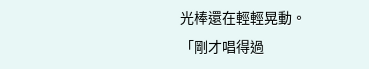光棒還在輕輕晃動。
「剛才唱得過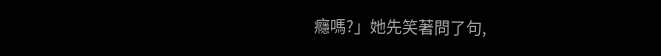癮嗎?」她先笑著問了句,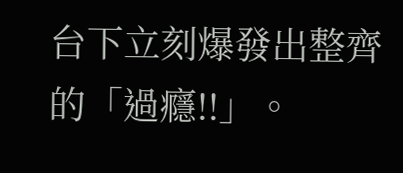台下立刻爆發出整齊的「過癮!!」。